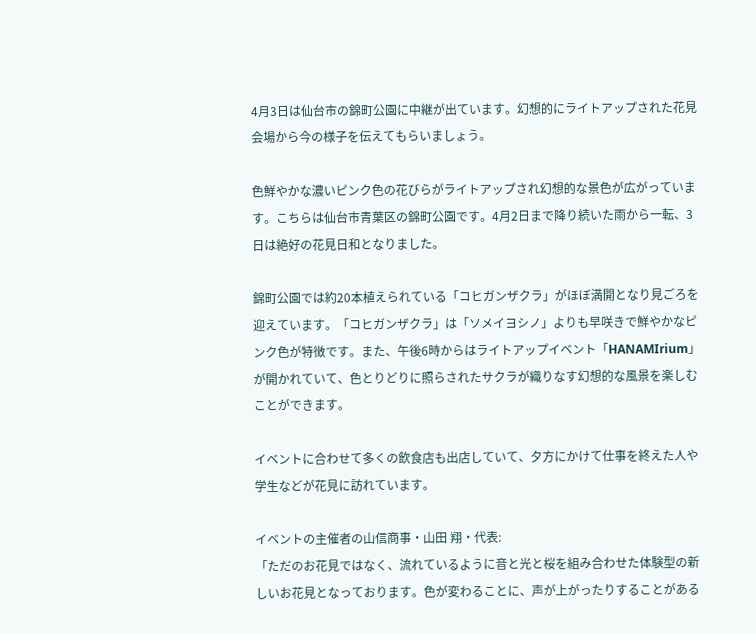4月3日は仙台市の錦町公園に中継が出ています。幻想的にライトアップされた花見会場から今の様子を伝えてもらいましょう。

色鮮やかな濃いピンク色の花びらがライトアップされ幻想的な景色が広がっています。こちらは仙台市青葉区の錦町公園です。4月2日まで降り続いた雨から一転、3日は絶好の花見日和となりました。

錦町公園では約20本植えられている「コヒガンザクラ」がほぼ満開となり見ごろを迎えています。「コヒガンザクラ」は「ソメイヨシノ」よりも早咲きで鮮やかなピンク色が特徴です。また、午後6時からはライトアップイベント「HANAMIrium」が開かれていて、色とりどりに照らされたサクラが織りなす幻想的な風景を楽しむことができます。

イベントに合わせて多くの飲食店も出店していて、夕方にかけて仕事を終えた人や学生などが花見に訪れています。

イベントの主催者の山信商事・山田 翔・代表:
「ただのお花見ではなく、流れているように音と光と桜を組み合わせた体験型の新しいお花見となっております。色が変わることに、声が上がったりすることがある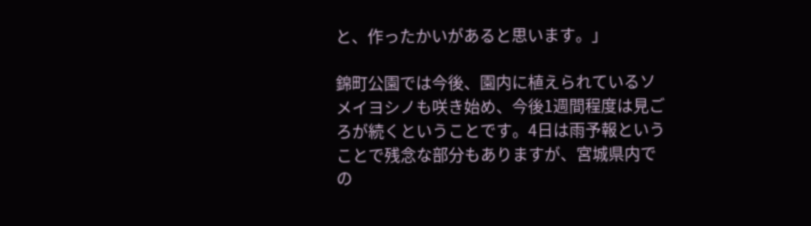と、作ったかいがあると思います。」

錦町公園では今後、園内に植えられているソメイヨシノも咲き始め、今後1週間程度は見ごろが続くということです。4日は雨予報ということで残念な部分もありますが、宮城県内での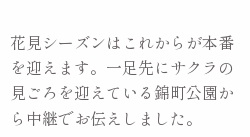花見シーズンはこれからが本番を迎えます。一足先にサクラの見ごろを迎えている錦町公園から中継でお伝えしました。